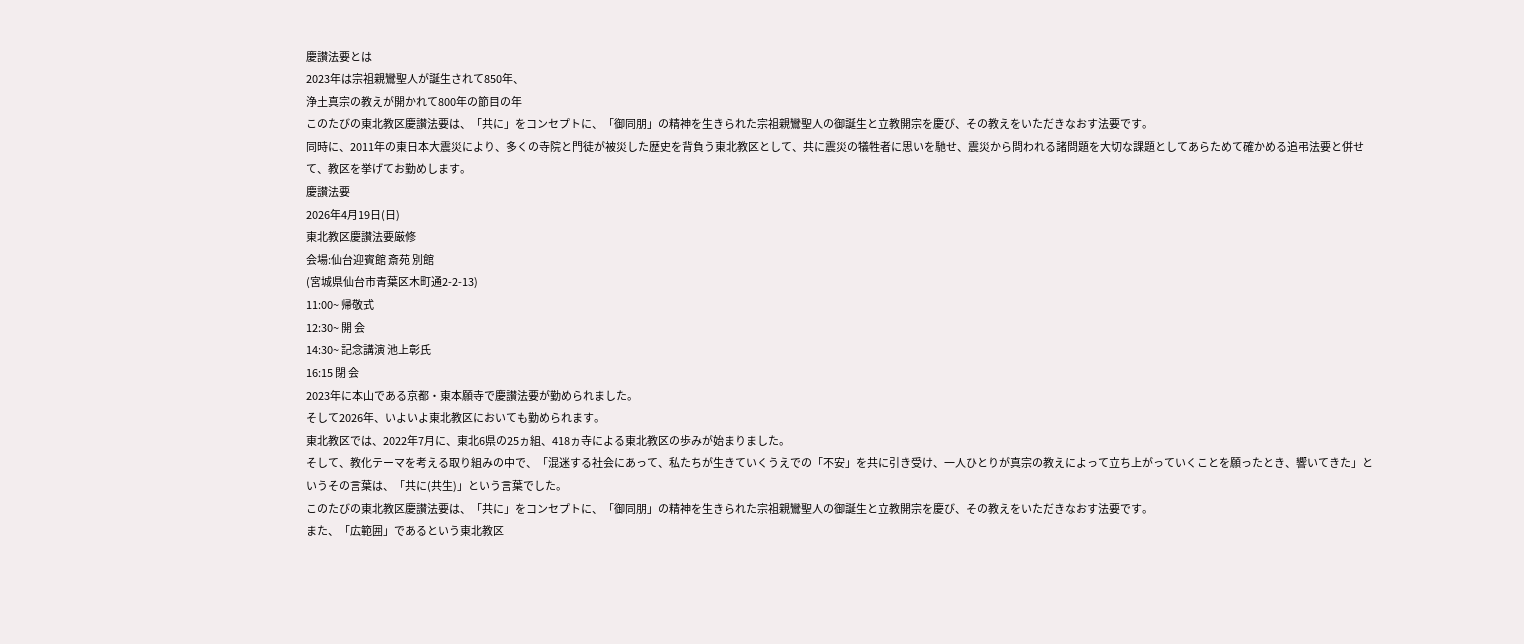慶讃法要とは
2023年は宗祖親鸞聖人が誕生されて850年、
浄土真宗の教えが開かれて800年の節目の年
このたびの東北教区慶讃法要は、「共に」をコンセプトに、「御同朋」の精神を生きられた宗祖親鸞聖人の御誕生と立教開宗を慶び、その教えをいただきなおす法要です。
同時に、2011年の東日本大震災により、多くの寺院と門徒が被災した歴史を背負う東北教区として、共に震災の犠牲者に思いを馳せ、震災から問われる諸問題を大切な課題としてあらためて確かめる追弔法要と併せて、教区を挙げてお勤めします。
慶讃法要
2026年4月19日(日)
東北教区慶讃法要厳修
会場:仙台迎賓館 斎苑 別館
(宮城県仙台市青葉区木町通2-2-13)
11:00~ 帰敬式
12:30~ 開 会
14:30~ 記念講演 池上彰氏
16:15 閉 会
2023年に本山である京都・東本願寺で慶讃法要が勤められました。
そして2026年、いよいよ東北教区においても勤められます。
東北教区では、2022年7月に、東北6県の25ヵ組、418ヵ寺による東北教区の歩みが始まりました。
そして、教化テーマを考える取り組みの中で、「混迷する社会にあって、私たちが生きていくうえでの「不安」を共に引き受け、一人ひとりが真宗の教えによって立ち上がっていくことを願ったとき、響いてきた」というその言葉は、「共に(共生)」という言葉でした。
このたびの東北教区慶讃法要は、「共に」をコンセプトに、「御同朋」の精神を生きられた宗祖親鸞聖人の御誕生と立教開宗を慶び、その教えをいただきなおす法要です。
また、「広範囲」であるという東北教区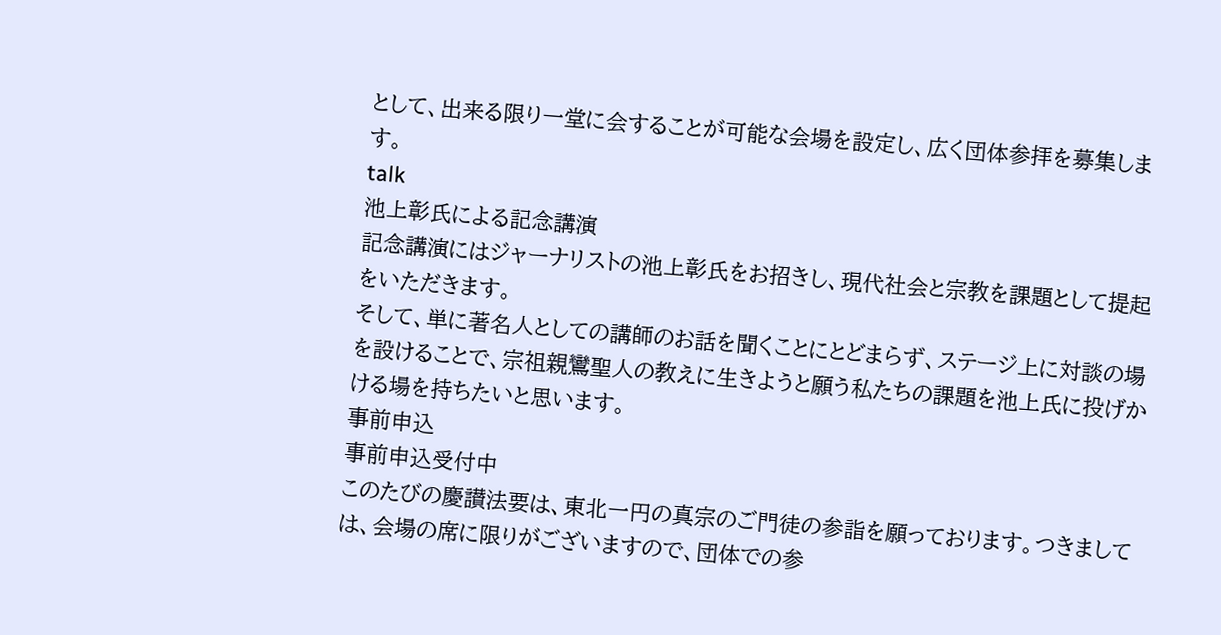として、出来る限り一堂に会することが可能な会場を設定し、広く団体参拝を募集します。
talk
池上彰氏による記念講演
記念講演にはジャーナリストの池上彰氏をお招きし、現代社会と宗教を課題として提起をいただきます。
そして、単に著名人としての講師のお話を聞くことにとどまらず、ステージ上に対談の場を設けることで、宗祖親鸞聖人の教えに生きようと願う私たちの課題を池上氏に投げかける場を持ちたいと思います。
事前申込
事前申込受付中
このたびの慶讃法要は、東北一円の真宗のご門徒の参詣を願っております。つきましては、会場の席に限りがございますので、団体での参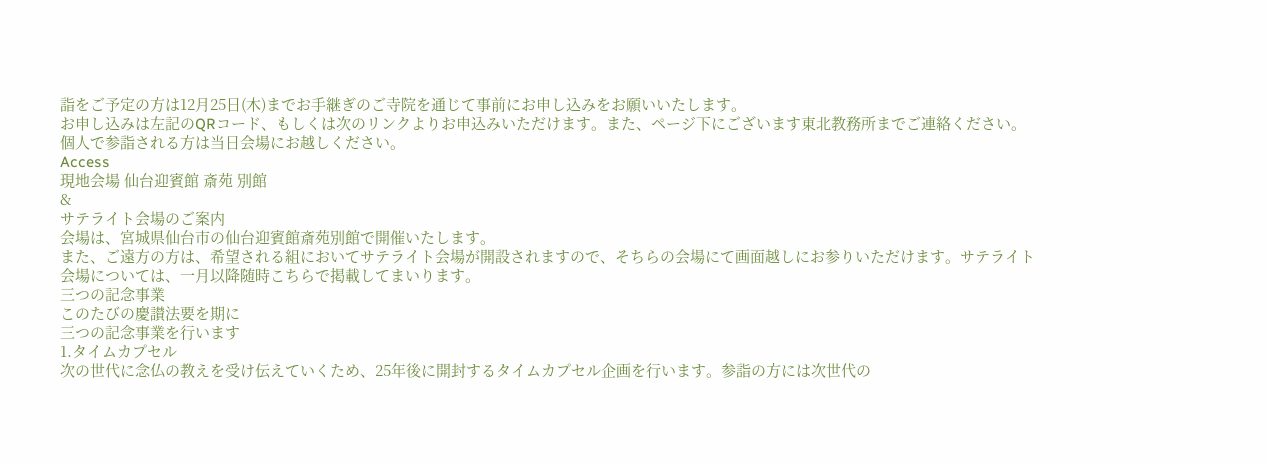詣をご予定の方は12月25日(木)までお手継ぎのご寺院を通じて事前にお申し込みをお願いいたします。
お申し込みは左記のQRコード、もしくは次のリンクよりお申込みいただけます。また、ページ下にございます東北教務所までご連絡ください。
個人で参詣される方は当日会場にお越しください。
Access
現地会場 仙台迎賓館 斎苑 別館
&
サテライト会場のご案内
会場は、宮城県仙台市の仙台迎賓館斎苑別館で開催いたします。
また、ご遠方の方は、希望される組においてサテライト会場が開設されますので、そちらの会場にて画面越しにお参りいただけます。サテライト会場については、一月以降随時こちらで掲載してまいります。
三つの記念事業
このたびの慶讃法要を期に
三つの記念事業を行います
1.タイムカプセル
次の世代に念仏の教えを受け伝えていくため、25年後に開封するタイムカプセル企画を行います。参詣の方には次世代の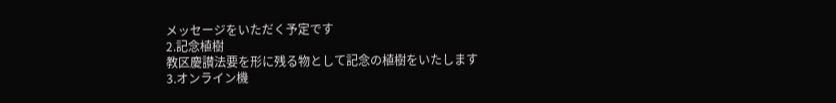メッセージをいただく予定です
2.記念植樹
教区慶讃法要を形に残る物として記念の植樹をいたします
3.オンライン機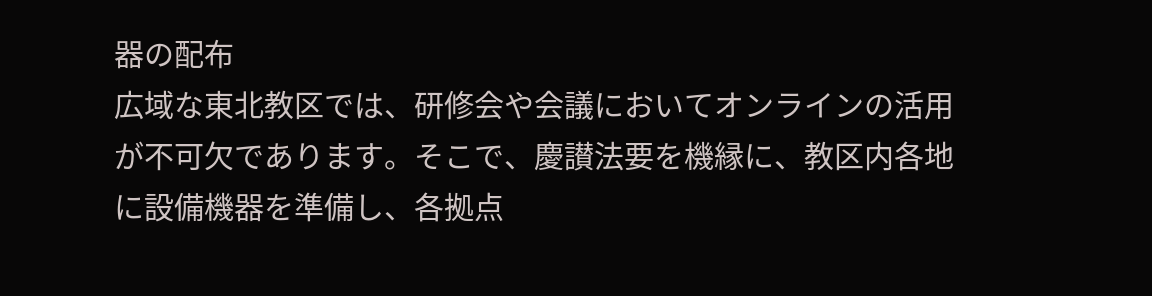器の配布
広域な東北教区では、研修会や会議においてオンラインの活用が不可欠であります。そこで、慶讃法要を機縁に、教区内各地に設備機器を準備し、各拠点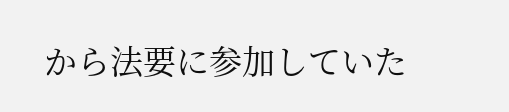から法要に参加していた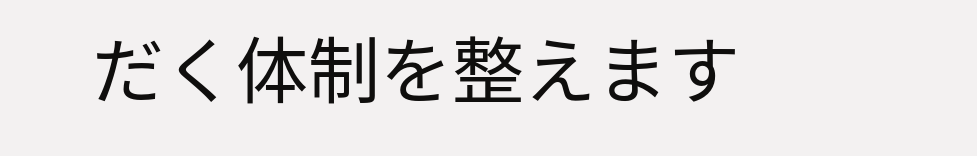だく体制を整えます